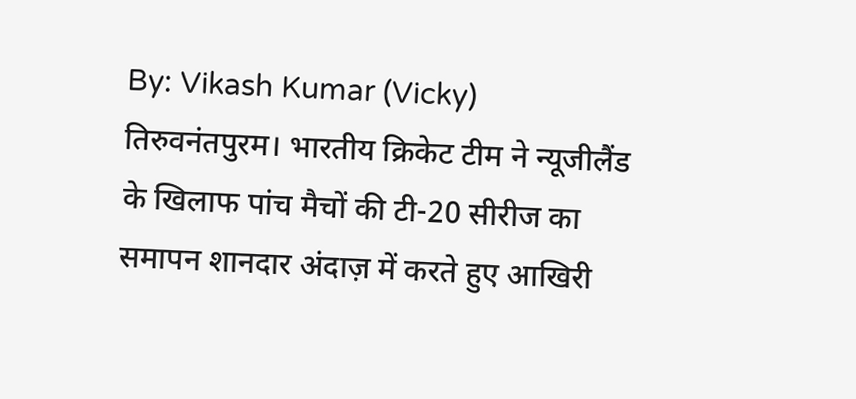By: Vikash Kumar (Vicky)
तिरुवनंतपुरम। भारतीय क्रिकेट टीम ने न्यूजीलैंड के खिलाफ पांच मैचों की टी-20 सीरीज का समापन शानदार अंदाज़ में करते हुए आखिरी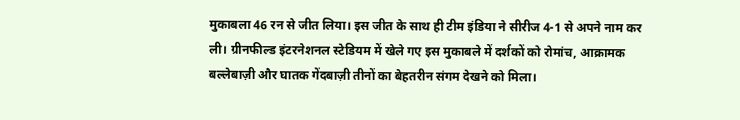मुकाबला 46 रन से जीत लिया। इस जीत के साथ ही टीम इंडिया ने सीरीज 4-1 से अपने नाम कर ली। ग्रीनफील्ड इंटरनेशनल स्टेडियम में खेले गए इस मुकाबले में दर्शकों को रोमांच, आक्रामक बल्लेबाज़ी और घातक गेंदबाज़ी तीनों का बेहतरीन संगम देखने को मिला।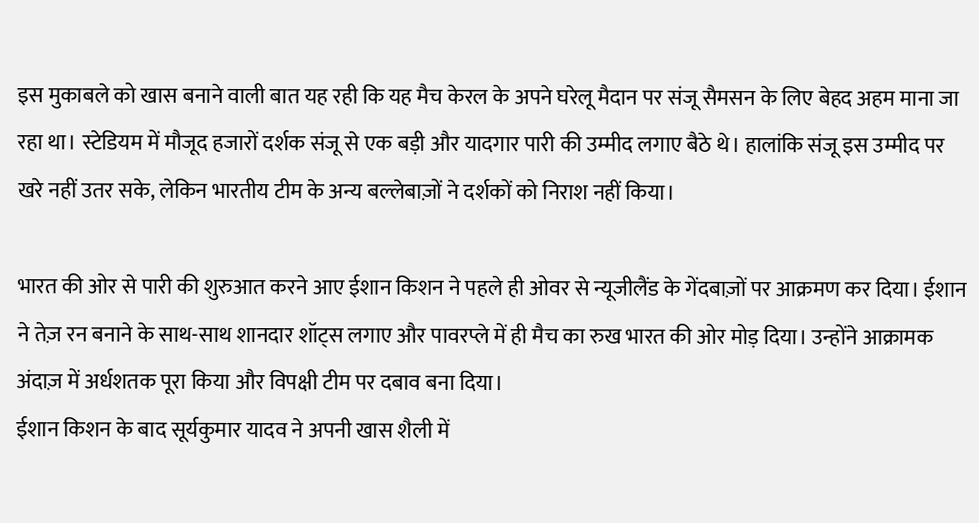इस मुकाबले को खास बनाने वाली बात यह रही कि यह मैच केरल के अपने घरेलू मैदान पर संजू सैमसन के लिए बेहद अहम माना जा रहा था। स्टेडियम में मौजूद हजारों दर्शक संजू से एक बड़ी और यादगार पारी की उम्मीद लगाए बैठे थे। हालांकि संजू इस उम्मीद पर खरे नहीं उतर सके, लेकिन भारतीय टीम के अन्य बल्लेबाज़ों ने दर्शकों को निराश नहीं किया।

भारत की ओर से पारी की शुरुआत करने आए ईशान किशन ने पहले ही ओवर से न्यूजीलैंड के गेंदबाज़ों पर आक्रमण कर दिया। ईशान ने तेज़ रन बनाने के साथ-साथ शानदार शॉट्स लगाए और पावरप्ले में ही मैच का रुख भारत की ओर मोड़ दिया। उन्होंने आक्रामक अंदाज़ में अर्धशतक पूरा किया और विपक्षी टीम पर दबाव बना दिया।
ईशान किशन के बाद सूर्यकुमार यादव ने अपनी खास शैली में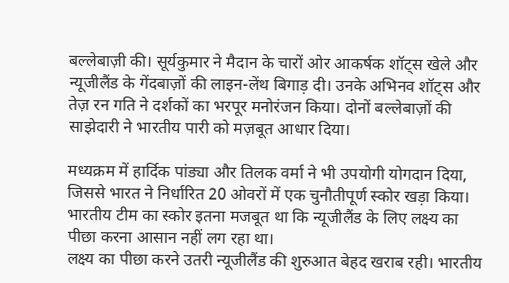बल्लेबाज़ी की। सूर्यकुमार ने मैदान के चारों ओर आकर्षक शॉट्स खेले और न्यूजीलैंड के गेंदबाज़ों की लाइन-लेंथ बिगाड़ दी। उनके अभिनव शॉट्स और तेज़ रन गति ने दर्शकों का भरपूर मनोरंजन किया। दोनों बल्लेबाज़ों की साझेदारी ने भारतीय पारी को मज़बूत आधार दिया।

मध्यक्रम में हार्दिक पांड्या और तिलक वर्मा ने भी उपयोगी योगदान दिया, जिससे भारत ने निर्धारित 20 ओवरों में एक चुनौतीपूर्ण स्कोर खड़ा किया। भारतीय टीम का स्कोर इतना मजबूत था कि न्यूजीलैंड के लिए लक्ष्य का पीछा करना आसान नहीं लग रहा था।
लक्ष्य का पीछा करने उतरी न्यूजीलैंड की शुरुआत बेहद खराब रही। भारतीय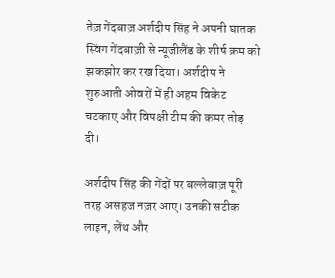तेज़ गेंदबाज़ अर्शदीप सिंह ने अपनी घातक स्विंग गेंदबाज़ी से न्यूजीलैंड के शीर्ष क्रम को झकझोर कर रख दिया। अर्शदीप ने शुरुआती ओवरों में ही अहम विकेट चटकाए और विपक्षी टीम की कमर तोड़ दी।

अर्शदीप सिंह की गेंदों पर बल्लेबाज़ पूरी तरह असहज नज़र आए। उनकी सटीक लाइन, लेंथ और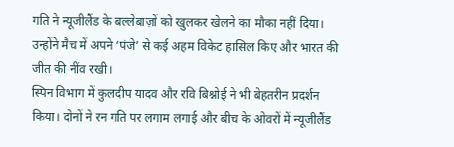गति ने न्यूजीलैंड के बल्लेबाज़ों को खुलकर खेलने का मौका नहीं दिया। उन्होंने मैच में अपने ‘पंजे’ से कई अहम विकेट हासिल किए और भारत की जीत की नींव रखी।
स्पिन विभाग में कुलदीप यादव और रवि बिश्नोई ने भी बेहतरीन प्रदर्शन किया। दोनों ने रन गति पर लगाम लगाई और बीच के ओवरों में न्यूजीलैंड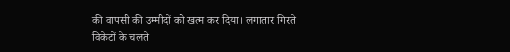की वापसी की उम्मीदों को खत्म कर दिया। लगातार गिरते विकेटों के चलते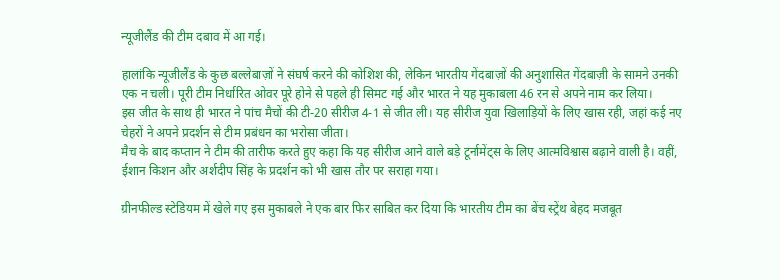न्यूजीलैंड की टीम दबाव में आ गई।

हालांकि न्यूजीलैंड के कुछ बल्लेबाज़ों ने संघर्ष करने की कोशिश की, लेकिन भारतीय गेंदबाज़ों की अनुशासित गेंदबाज़ी के सामने उनकी एक न चली। पूरी टीम निर्धारित ओवर पूरे होने से पहले ही सिमट गई और भारत ने यह मुकाबला 46 रन से अपने नाम कर लिया।
इस जीत के साथ ही भारत ने पांच मैचों की टी-20 सीरीज 4-1 से जीत ली। यह सीरीज युवा खिलाड़ियों के लिए खास रही, जहां कई नए चेहरों ने अपने प्रदर्शन से टीम प्रबंधन का भरोसा जीता।
मैच के बाद कप्तान ने टीम की तारीफ करते हुए कहा कि यह सीरीज आने वाले बड़े टूर्नामेंट्स के लिए आत्मविश्वास बढ़ाने वाली है। वहीं, ईशान किशन और अर्शदीप सिंह के प्रदर्शन को भी खास तौर पर सराहा गया।

ग्रीनफील्ड स्टेडियम में खेले गए इस मुकाबले ने एक बार फिर साबित कर दिया कि भारतीय टीम का बेंच स्ट्रेंथ बेहद मजबूत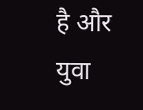है और युवा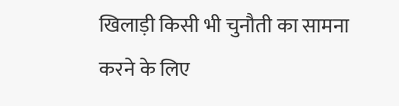खिलाड़ी किसी भी चुनौती का सामना करने के लिए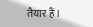तैयार हैं।